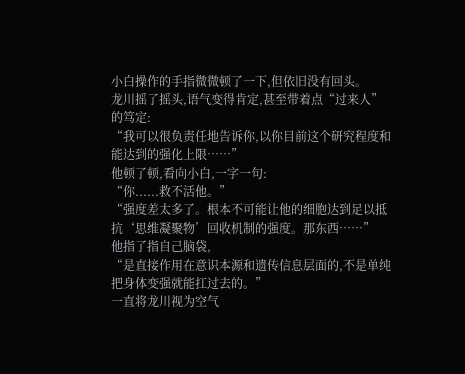小白操作的手指微微顿了一下,但依旧没有回头。
龙川摇了摇头,语气变得肯定,甚至带着点“过来人”的笃定:
“我可以很负责任地告诉你,以你目前这个研究程度和能达到的强化上限……”
他顿了顿,看向小白,一字一句:
“你......救不活他。”
“强度差太多了。根本不可能让他的细胞达到足以抵抗‘思维凝聚物’回收机制的强度。那东西……”
他指了指自己脑袋,
“是直接作用在意识本源和遗传信息层面的,不是单纯把身体变强就能扛过去的。”
一直将龙川视为空气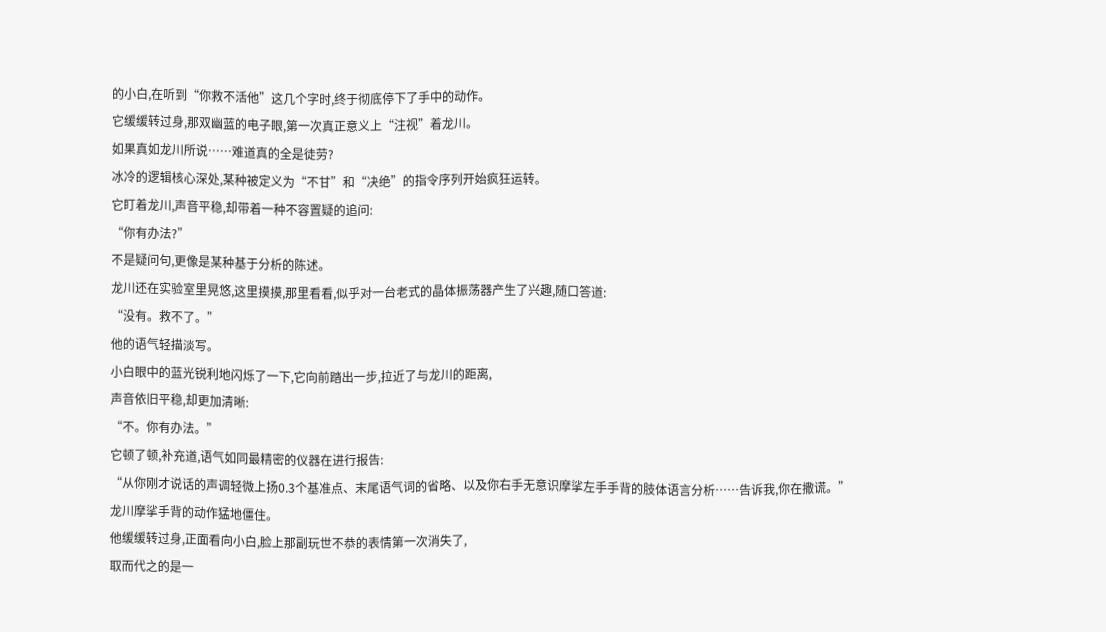的小白,在听到“你救不活他”这几个字时,终于彻底停下了手中的动作。
它缓缓转过身,那双幽蓝的电子眼,第一次真正意义上“注视”着龙川。
如果真如龙川所说……难道真的全是徒劳?
冰冷的逻辑核心深处,某种被定义为“不甘”和“决绝”的指令序列开始疯狂运转。
它盯着龙川,声音平稳,却带着一种不容置疑的追问:
“你有办法?”
不是疑问句,更像是某种基于分析的陈述。
龙川还在实验室里晃悠,这里摸摸,那里看看,似乎对一台老式的晶体振荡器产生了兴趣,随口答道:
“没有。救不了。”
他的语气轻描淡写。
小白眼中的蓝光锐利地闪烁了一下,它向前踏出一步,拉近了与龙川的距离,
声音依旧平稳,却更加清晰:
“不。你有办法。”
它顿了顿,补充道,语气如同最精密的仪器在进行报告:
“从你刚才说话的声调轻微上扬0.3个基准点、末尾语气词的省略、以及你右手无意识摩挲左手手背的肢体语言分析……告诉我,你在撒谎。”
龙川摩挲手背的动作猛地僵住。
他缓缓转过身,正面看向小白,脸上那副玩世不恭的表情第一次消失了,
取而代之的是一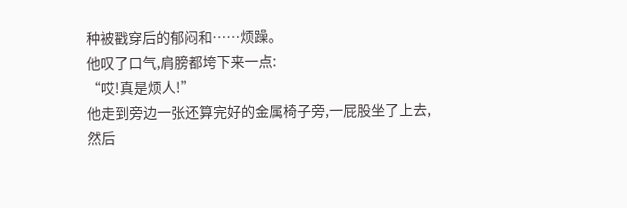种被戳穿后的郁闷和……烦躁。
他叹了口气,肩膀都垮下来一点:
“哎!真是烦人!”
他走到旁边一张还算完好的金属椅子旁,一屁股坐了上去,
然后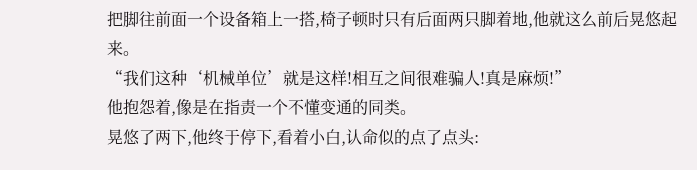把脚往前面一个设备箱上一搭,椅子顿时只有后面两只脚着地,他就这么前后晃悠起来。
“我们这种‘机械单位’就是这样!相互之间很难骗人!真是麻烦!”
他抱怨着,像是在指责一个不懂变通的同类。
晃悠了两下,他终于停下,看着小白,认命似的点了点头: